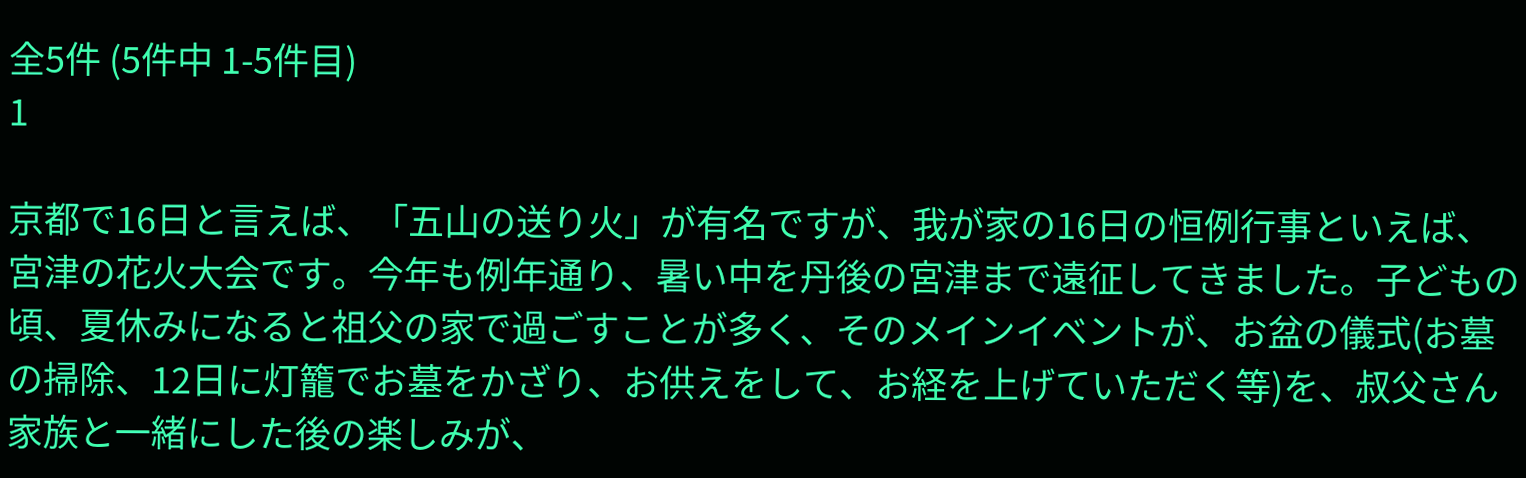全5件 (5件中 1-5件目)
1

京都で16日と言えば、「五山の送り火」が有名ですが、我が家の16日の恒例行事といえば、宮津の花火大会です。今年も例年通り、暑い中を丹後の宮津まで遠征してきました。子どもの頃、夏休みになると祖父の家で過ごすことが多く、そのメインイベントが、お盆の儀式(お墓の掃除、12日に灯籠でお墓をかざり、お供えをして、お経を上げていただく等)を、叔父さん家族と一緒にした後の楽しみが、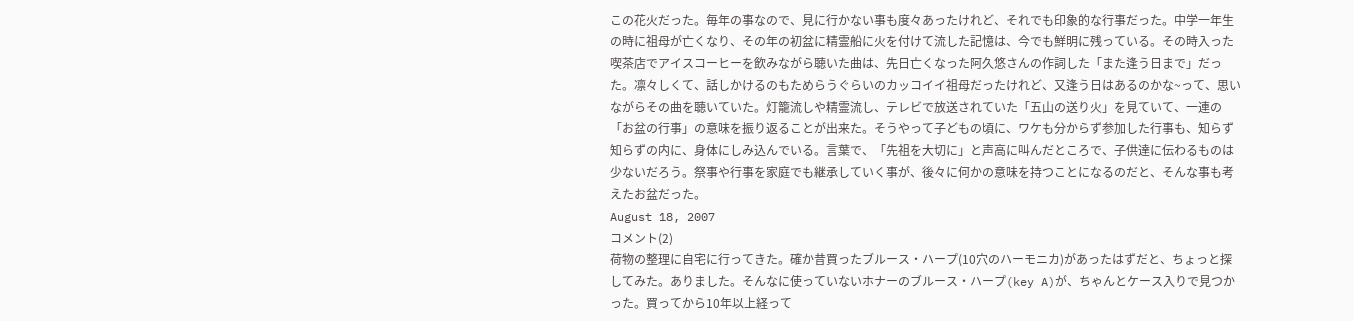この花火だった。毎年の事なので、見に行かない事も度々あったけれど、それでも印象的な行事だった。中学一年生の時に祖母が亡くなり、その年の初盆に精霊船に火を付けて流した記憶は、今でも鮮明に残っている。その時入った喫茶店でアイスコーヒーを飲みながら聴いた曲は、先日亡くなった阿久悠さんの作詞した「また逢う日まで」だった。凛々しくて、話しかけるのもためらうぐらいのカッコイイ祖母だったけれど、又逢う日はあるのかな~って、思いながらその曲を聴いていた。灯籠流しや精霊流し、テレビで放送されていた「五山の送り火」を見ていて、一連の「お盆の行事」の意味を振り返ることが出来た。そうやって子どもの頃に、ワケも分からず参加した行事も、知らず知らずの内に、身体にしみ込んでいる。言葉で、「先祖を大切に」と声高に叫んだところで、子供達に伝わるものは少ないだろう。祭事や行事を家庭でも継承していく事が、後々に何かの意味を持つことになるのだと、そんな事も考えたお盆だった。
August 18, 2007
コメント(2)
荷物の整理に自宅に行ってきた。確か昔買ったブルース・ハープ(10穴のハーモニカ)があったはずだと、ちょっと探してみた。ありました。そんなに使っていないホナーのブルース・ハープ(key A)が、ちゃんとケース入りで見つかった。買ってから10年以上経って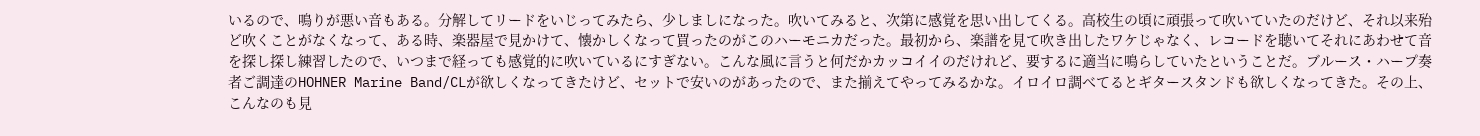いるので、鳴りが悪い音もある。分解してリードをいじってみたら、少しましになった。吹いてみると、次第に感覚を思い出してくる。高校生の頃に頑張って吹いていたのだけど、それ以来殆ど吹くことがなくなって、ある時、楽器屋で見かけて、懐かしくなって買ったのがこのハーモニカだった。最初から、楽譜を見て吹き出したワケじゃなく、レコードを聴いてそれにあわせて音を探し探し練習したので、いつまで経っても感覚的に吹いているにすぎない。こんな風に言うと何だかカッコイイのだけれど、要するに適当に鳴らしていたということだ。ブルース・ハープ奏者ご調達のHOHNER Marine Band/CLが欲しくなってきたけど、セットで安いのがあったので、また揃えてやってみるかな。イロイロ調べてるとギタースタンドも欲しくなってきた。その上、こんなのも見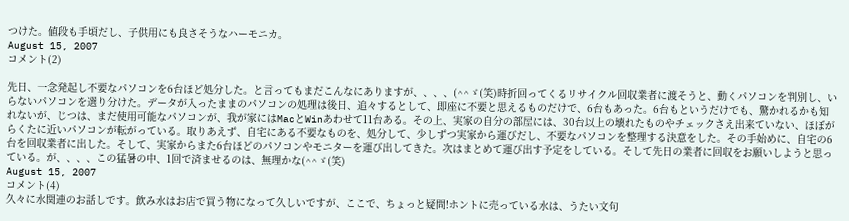つけた。値段も手頃だし、子供用にも良さそうなハーモニカ。
August 15, 2007
コメント(2)

先日、一念発起し不要なパソコンを6台ほど処分した。と言ってもまだこんなにありますが、、、、(^^ゞ(笑)時折回ってくるリサイクル回収業者に渡そうと、動くパソコンを判別し、いらないパソコンを選り分けた。データが入ったままのパソコンの処理は後日、追々するとして、即座に不要と思えるものだけで、6台もあった。6台もというだけでも、驚かれるかも知れないが、じつは、まだ使用可能なパソコンが、我が家にはMacとWinあわせて11台ある。その上、実家の自分の部屋には、30台以上の壊れたものやチェックさえ出来ていない、ほぼがらくたに近いパソコンが転がっている。取りあえず、自宅にある不要なものを、処分して、少しずつ実家から運びだし、不要なパソコンを整理する決意をした。その手始めに、自宅の6台を回収業者に出した。そして、実家からまた6台ほどのパソコンやモニターを運び出してきた。次はまとめて運び出す予定をしている。そして先日の業者に回収をお願いしようと思っている。が、、、、この猛暑の中、1回で済ませるのは、無理かな(^^ゞ(笑)
August 15, 2007
コメント(4)
久々に水関連のお話しです。飲み水はお店で買う物になって久しいですが、ここで、ちょっと疑問!ホントに売っている水は、うたい文句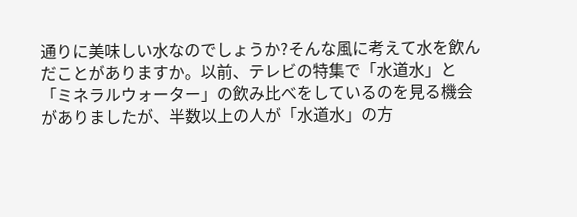通りに美味しい水なのでしょうか?そんな風に考えて水を飲んだことがありますか。以前、テレビの特集で「水道水」と「ミネラルウォーター」の飲み比べをしているのを見る機会がありましたが、半数以上の人が「水道水」の方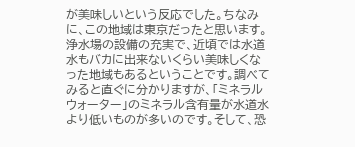が美味しいという反応でした。ちなみに、この地域は東京だったと思います。浄水場の設備の充実で、近頃では水道水もバカに出来ないくらい美味しくなった地域もあるということです。調べてみると直ぐに分かりますが、「ミネラルウォーター」のミネラル含有量が水道水より低いものが多いのです。そして、恐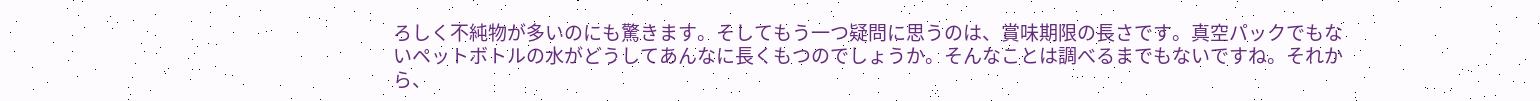ろしく不純物が多いのにも驚きます。そしてもう一つ疑問に思うのは、賞味期限の長さです。真空パックでもないペットボトルの水がどうしてあんなに長くもつのでしょうか。そんなことは調べるまでもないですね。それから、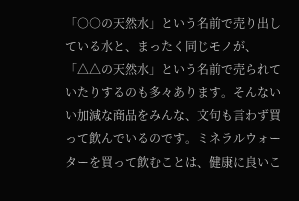「○○の天然水」という名前で売り出している水と、まったく同じモノが、「△△の天然水」という名前で売られていたりするのも多々あります。そんないい加減な商品をみんな、文句も言わず買って飲んでいるのです。ミネラルウォーターを買って飲むことは、健康に良いこ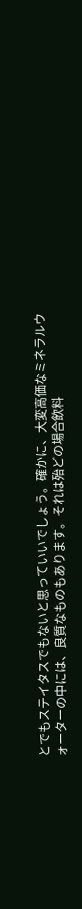とでもステイタスでもないと思っていいでしょう。確かに、大変高価なミネラルウォーターの中には、良質なものもあります。それは殆どの場合飲料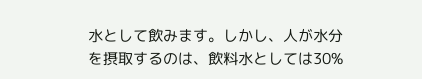水として飲みます。しかし、人が水分を摂取するのは、飲料水としては30%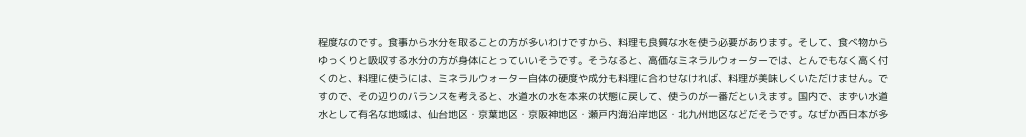程度なのです。食事から水分を取ることの方が多いわけですから、料理も良質な水を使う必要があります。そして、食べ物からゆっくりと吸収する水分の方が身体にとっていいそうです。そうなると、高価なミネラルウォーターでは、とんでもなく高く付くのと、料理に使うには、ミネラルウォーター自体の硬度や成分も料理に合わせなければ、料理が美味しくいただけません。ですので、その辺りのバランスを考えると、水道水の水を本来の状態に戻して、使うのが一番だといえます。国内で、まずい水道水として有名な地域は、仙台地区・京葉地区・京阪神地区・瀬戸内海沿岸地区・北九州地区などだそうです。なぜか西日本が多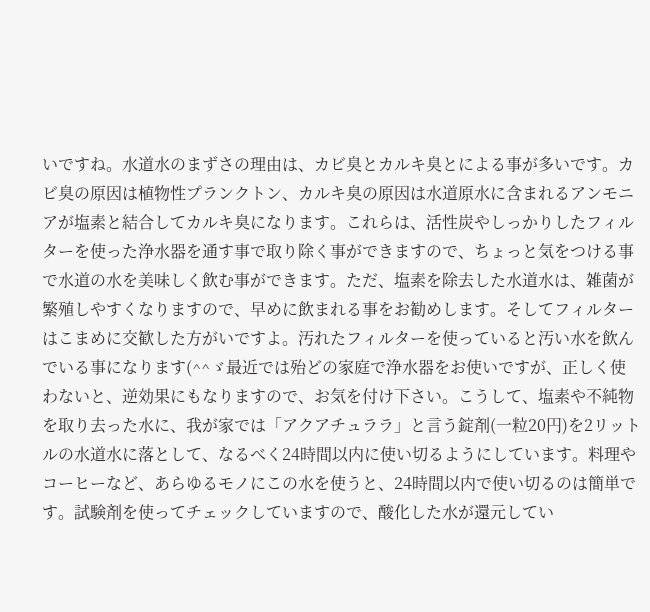いですね。水道水のまずさの理由は、カビ臭とカルキ臭とによる事が多いです。カビ臭の原因は植物性プランクトン、カルキ臭の原因は水道原水に含まれるアンモニアが塩素と結合してカルキ臭になります。これらは、活性炭やしっかりしたフィルターを使った浄水器を通す事で取り除く事ができますので、ちょっと気をつける事で水道の水を美味しく飲む事ができます。ただ、塩素を除去した水道水は、雑菌が繁殖しやすくなりますので、早めに飲まれる事をお勧めします。そしてフィルターはこまめに交歓した方がいですよ。汚れたフィルターを使っていると汚い水を飲んでいる事になります(^^ゞ最近では殆どの家庭で浄水器をお使いですが、正しく使わないと、逆効果にもなりますので、お気を付け下さい。こうして、塩素や不純物を取り去った水に、我が家では「アクアチュララ」と言う錠剤(一粒20円)を2リットルの水道水に落として、なるべく24時間以内に使い切るようにしています。料理やコーヒーなど、あらゆるモノにこの水を使うと、24時間以内で使い切るのは簡単です。試験剤を使ってチェックしていますので、酸化した水が還元してい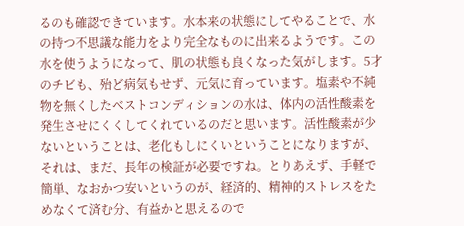るのも確認できています。水本来の状態にしてやることで、水の持つ不思議な能力をより完全なものに出来るようです。この水を使うようになって、肌の状態も良くなった気がします。5才のチビも、殆ど病気もせず、元気に育っています。塩素や不純物を無くしたベストコンディションの水は、体内の活性酸素を発生させにくくしてくれているのだと思います。活性酸素が少ないということは、老化もしにくいということになりますが、それは、まだ、長年の検証が必要ですね。とりあえず、手軽で簡単、なおかつ安いというのが、経済的、精神的ストレスをためなくて済む分、有益かと思えるので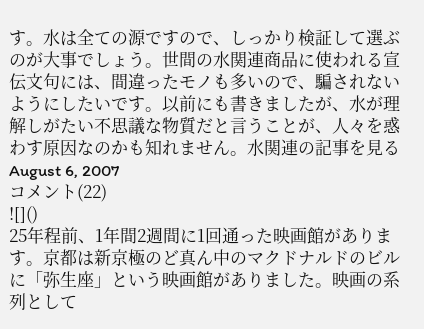す。水は全ての源ですので、しっかり検証して選ぶのが大事でしょう。世間の水関連商品に使われる宣伝文句には、間違ったモノも多いので、騙されないようにしたいです。以前にも書きましたが、水が理解しがたい不思議な物質だと言うことが、人々を惑わす原因なのかも知れません。水関連の記事を見る
August 6, 2007
コメント(22)
![]()
25年程前、1年間2週間に1回通った映画館があります。京都は新京極のど真ん中のマクドナルドのビルに「弥生座」という映画館がありました。映画の系列として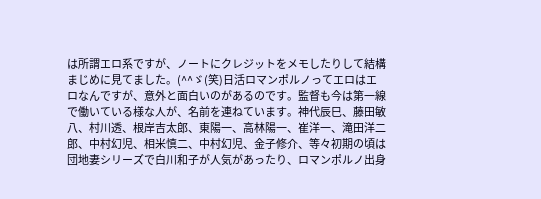は所謂エロ系ですが、ノートにクレジットをメモしたりして結構まじめに見てました。(^^ゞ(笑)日活ロマンポルノってエロはエロなんですが、意外と面白いのがあるのです。監督も今は第一線で働いている様な人が、名前を連ねています。神代辰巳、藤田敏八、村川透、根岸吉太郎、東陽一、高林陽一、崔洋一、滝田洋二郎、中村幻児、相米慎二、中村幻児、金子修介、等々初期の頃は団地妻シリーズで白川和子が人気があったり、ロマンポルノ出身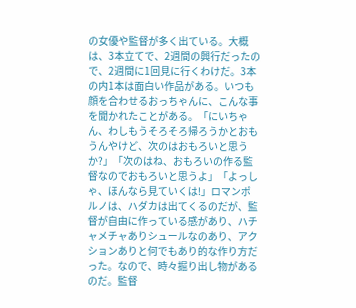の女優や監督が多く出ている。大概は、3本立てで、2週間の興行だったので、2週間に1回見に行くわけだ。3本の内1本は面白い作品がある。いつも顔を合わせるおっちゃんに、こんな事を聞かれたことがある。「にいちゃん、わしもうそろそろ帰ろうかとおもうんやけど、次のはおもろいと思うか?」「次のはね、おもろいの作る監督なのでおもろいと思うよ」「よっしゃ、ほんなら見ていくは!」ロマンポルノは、ハダカは出てくるのだが、監督が自由に作っている感があり、ハチャメチャありシュールなのあり、アクションありと何でもあり的な作り方だった。なので、時々掘り出し物があるのだ。監督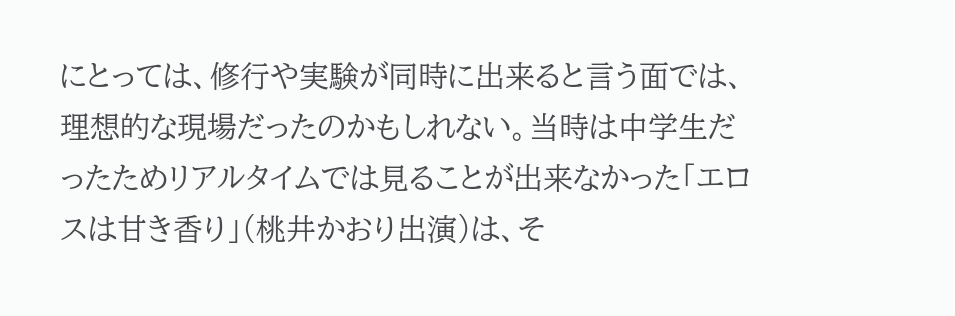にとっては、修行や実験が同時に出来ると言う面では、理想的な現場だったのかもしれない。当時は中学生だったためリアルタイムでは見ることが出来なかった「エロスは甘き香り」(桃井かおり出演)は、そ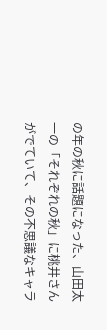の年の秋に話題になった、山田太一の「それぞれの秋」に桃井さんがでていて、その不思議なキャラ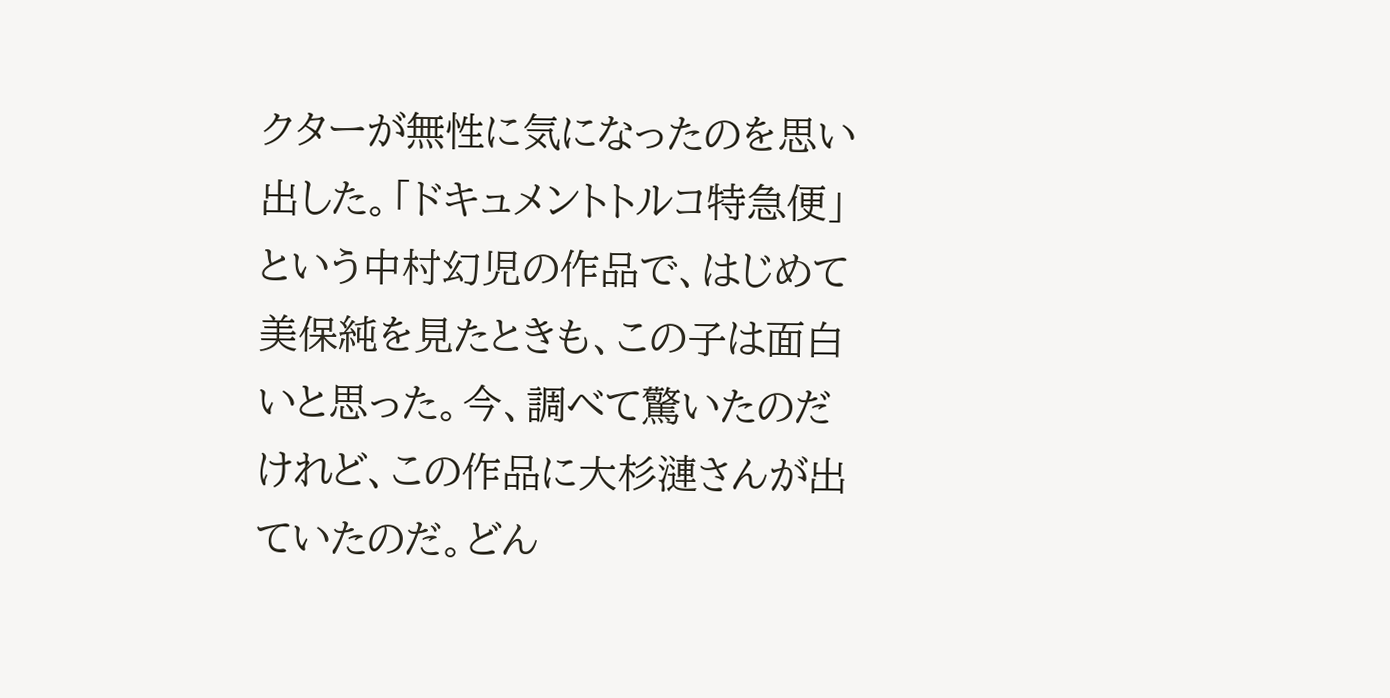クターが無性に気になったのを思い出した。「ドキュメントトルコ特急便」という中村幻児の作品で、はじめて美保純を見たときも、この子は面白いと思った。今、調べて驚いたのだけれど、この作品に大杉漣さんが出ていたのだ。どん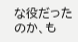な役だったのか、も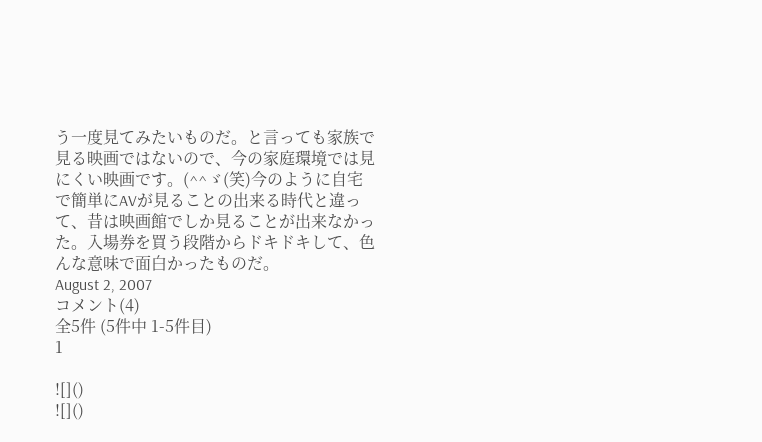う一度見てみたいものだ。と言っても家族で見る映画ではないので、今の家庭環境では見にくい映画です。(^^ゞ(笑)今のように自宅で簡単にAVが見ることの出来る時代と違って、昔は映画館でしか見ることが出来なかった。入場券を買う段階からドキドキして、色んな意味で面白かったものだ。
August 2, 2007
コメント(4)
全5件 (5件中 1-5件目)
1

![]()
![]()